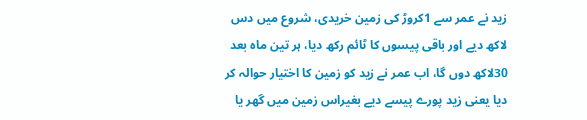زید نے عمر سے 1کروڑ کی زمین خریدی، شروع میں دس لاکھ دیے اور باقی پیسوں کا ٹائم رکھ دیا، ہر تین ماہ بعد 30لاکھ دوں گا، اب عمر نے زید کو زمین کا اختیار حوالہ کر دیا یعنی زید پورے پیسے دیے بغیراس زمین میں گھر یا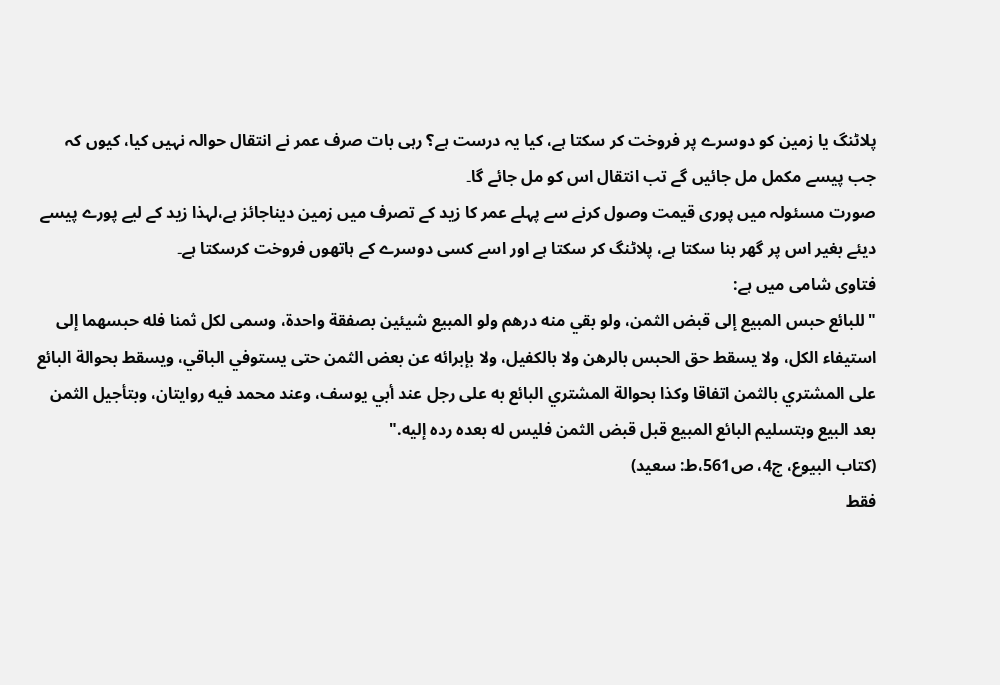پلاٹنگ یا زمین کو دوسرے پر فروخت کر سکتا ہے، کیا یہ درست ہے؟ رہی بات صرف عمر نے انتقال حوالہ نہیں کیا، کیوں کہ جب پیسے مکمل مل جائیں گے تب انتقال اس کو مل جائے گا۔
صورت مسئولہ میں پوری قیمت وصول کرنے سے پہلے عمر کا زید کے تصرف میں زمین دیناجائز ہے،لہذا زید کے لیے پورے پیسے دیئے بغیر اس پر گھر بنا سکتا ہے، پلاٹنگ کر سکتا ہے اور اسے کسی دوسرے کے ہاتھوں فروخت کرسکتا ہے۔
فتاوی شامی میں ہے:
"للبائع حبس المبيع إلى قبض الثمن، ولو بقي منه درهم ولو المبيع شيئين بصفقة واحدة، وسمى لكل ثمنا فله حبسهما إلى استيفاء الكل، ولا يسقط حق الحبس بالرهن ولا بالكفيل، ولا بإبرائه عن بعض الثمن حتى يستوفي الباقي، ويسقط بحوالة البائع على المشتري بالثمن اتفاقا وكذا بحوالة المشتري البائع به على رجل عند أبي يوسف، وعند محمد فيه روايتان، وبتأجيل الثمن بعد البيع وبتسليم البائع المبيع قبل قبض الثمن فليس له بعده رده إليه."
(كتاب البيوع، ج4، ص561،ط: سعيد)
فقط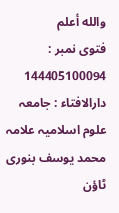والله أعلم
فتوی نمبر : 144405100094
دارالافتاء : جامعہ علوم اسلامیہ علامہ محمد یوسف بنوری ٹاؤن